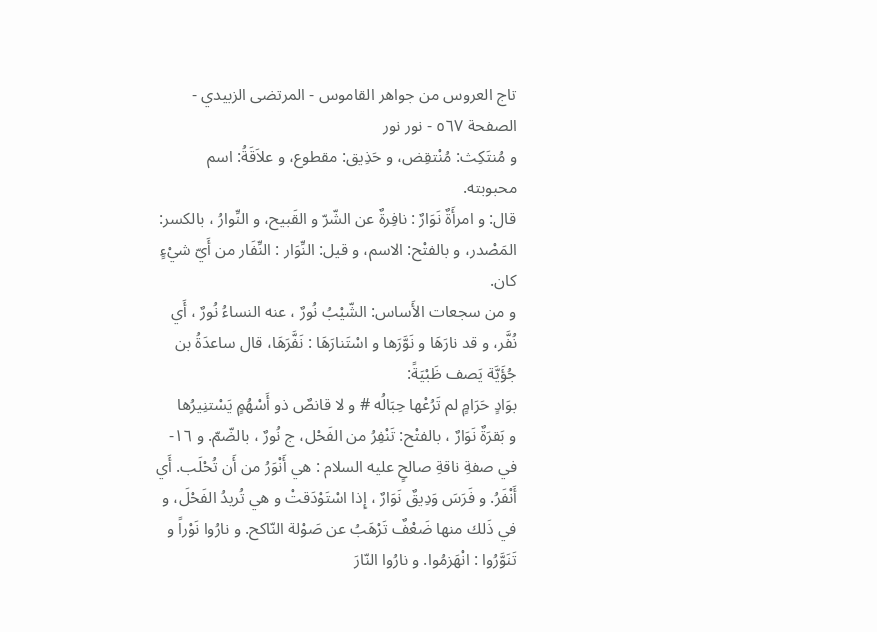تاج العروس من جواهر القاموس - المرتضى الزبيدي - الصفحة ٥٦٧ - نور نور
و مُنتَكِث: مُنْتقِض، و حَذِيق: مقطوع، و علاَقَةُ: اسم محبوبته.
قال: و امرأَةٌ نَوَارٌ : نافِرةٌ عن الشّرّ و القَبيح، و النِّوارُ ، بالكسر: المَصْدر، و بالفتْح: الاسم، و قيل: النِّوَار : النِّفَار من أَيّ شيْءٍ كان.
و من سجعات الأَساس: الشّيْبُ نُورٌ ، عنه النساءُ نُورٌ ، أَي نُفَّر، و قد نارَهَا و نَوَّرَها و اسْتَنارَهَا : نَفَّرَهَا، قال ساعدَةُ بن جُؤَيَّة يَصف ظَبْيَةً:
بوَادٍ حَرَامٍ لم تَرُعْها حِبَالُه # و لا قانصٌ ذو أَسْهُمٍ يَسْتنِيرُها
و بَقرَةٌ نَوَارٌ ، بالفتْح: تَنْفِرُ من الفَحْل، ج نُورٌ ، بالضّمّ. و ١٦- في صفةِ ناقةِ صالحٍ عليه السلام : هي أَنْوَرُ من أَن تُحْلَب. أَي أَنْفَرُ. و فَرَسَ وَدِيقٌ نَوَارٌ ، إِذا اسْتَوْدَقتْ و هي تُريدُ الفَحْلَ، و في ذَلك منها ضَعْفٌ تَرْهَبُ عن صَوْلة النّاكح. و نارُوا نَوْراً و تَنَوَّرُوا : انْهَزمُوا. و نارُوا النّارَ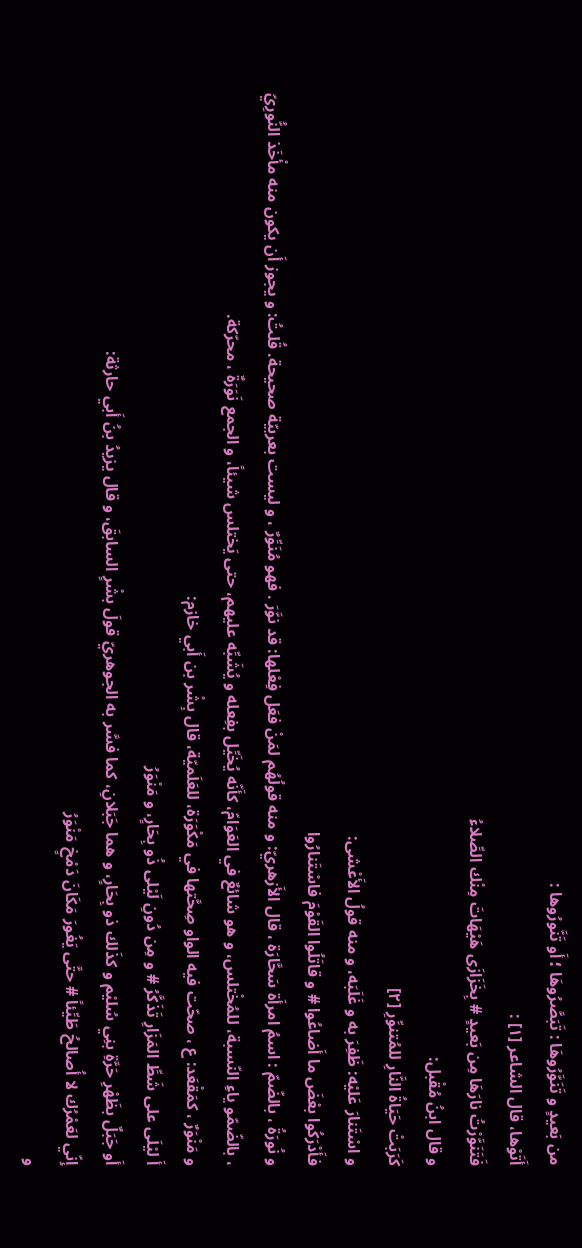من بَعيدٍ و تَنَوَّرُوهَا : تَبَصَّرُوهَا ؛ أَو تَنَّورُوها :
أَتَوْها، قال الشاعر [١] :
فَتَنَوَّرْتُ نارَهَا مِن بَعيدٍ # بِخَزَازَى هَيْهَاتَ مِنْك الصِّلاءُ
و قال ابنُ مُقْبل:
كَرَبَتْ حَيَاةُ النَّارِ للمُتنوِّرِ [٢]
و اسْتَنارَ عَليْه: ظَفِرَ به و غَلَبَه، و منه قولُ الأَعْشى:
فأَدْرَكُوا بعْضَ ما أَضاعُوا # و قاتَلُوا القَوْمَ فاسْتَنارُوا
و نُورَةُ ، بالضّمّ : اسمُ امرأَة سَحَّارَة ، قال الأَزهريّ: و منه قولُهُم لمَنْ فعَل فِعْلها: قد نوَّرَ . فهو مُنَوِّرٌ ، و ليست بعربيّة صحيحة. قُلتُ: و يجوز أَن يكون منه مأْخَذ النُّورِيّ ، بالضّمّو ياءِ النّسبة، للمُخْتلس، و هو شائعٌ في العَوَامّ، كأَنّه يُخَيِّل بفِعله و يُشَبِّه عليهم، حتى يَختلس شيئاً، و الجمع نَوَرَةٌ ، محرّكة.
و مَنْوَرٌ ، كمَقْعَد: ع ، صحّت فيه الواو صِحَّتها في مَكْوَرَة، للعَلَميّة، قال بِشْر بن أَبي خازم:
أَ ليْلَى على شَطِّ المَزَارِ تَذَكَّرُ # و مِن دُونِ لَيْلى ذُو بِحَارٍ، و مَنْوَرُ
أَو جَبَلٌ بظَهْرِ حَرَّةِ بنِي سُليْم و كذَلك ذو بِحَارٍ، و هما جَبَلانِ، كما فسَّر به الجوهريّ قولَ بشْرٍ السابقَ، و قال يزيدُ بنُ أَبي حارثة:
إِنّي لعَمْرُك لا أُصالحُ طَيِّئاً # حتَّى يَغُورَ مَكَانَ دَمْخٍ مَنْوَرُ
و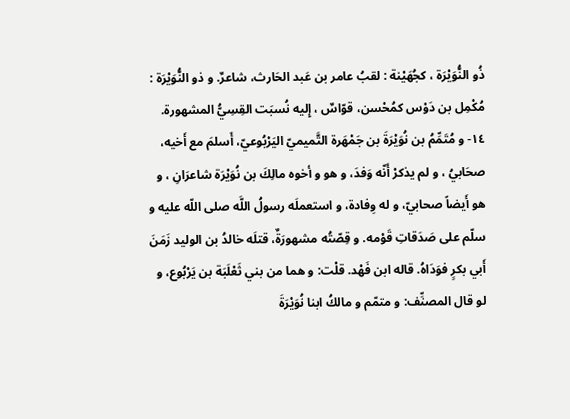ذُو النُّوَيْرَة ، كجُهَيْنة : لقبُ عامر بن عَبد الحَارث، شاعرٌ. و ذو النُّوَيْرَة : مُكْمِل بن دَوْس كمُحْسن، قوّاسٌ ، إِليه نُسبَت القِسِيُّ المشهورة. ١٤- و مُتَمِّمُ بن نُوَيْرَةَ بن جَمْهَرة التَّميميّ اليَرْبُوعيّ، أَسلمَ مع أَخيه، صحَابيُ ، و لم يذكرْ أَنّه وَفدَ، و هو و أخوه مالِكَ بن نُوَيْرَة شاعرَانِ ، و هو أَيضاً صحابيّ، و له وِفادة، و استعملَه رسولُ اللَّه صلى اللّه عليه و سلّم على صَدَقاتِ قَوْمه. و قِصّتُه مشهورَةٌ، قتلَه خالدُ بن الوليد زَمَنَ أَبي بكرٍ فوَدَاهُ. قاله ابن فَهْد. قلْت: و هما من بني ثَعْلَبَة بن يَرْبُوع، و لو قال المصنِّف: و متمّم و مالكُ ابنا نُوَيْرَةَ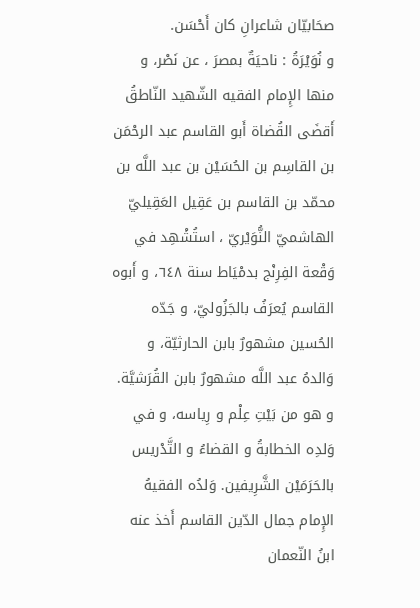صحَابيّان شاعرانِ كان أَحْسَن.
و نُوَيْرَةُ : ناحيَةٌ بمصرَ ، عن نَصْر، و منها الإِمام الفقيه الشّهيد النّاطقُ أَقضَى القُضاة أَبو القاسم عبد الرحْمَن بن القاسِم بن الحُسَيْن بن عبد اللَّه بن محمّد بن القاسم بن عَقِيل العَقِيليّ الهاشميّ النُّوَيْريّ ، استُشْهِد في وَقْعة الفِرِنْج بدمْيَاط سنة ٦٤٨، و أَبوه القاسم يُعرَفُ بالجَزُوليّ، و جَدّه الحُسين مشهورٌ بابن الحارثيّة، و وَالدهُ عبد اللَّه مشهورٌ بابن القُرَشيَّة. و هو من بَيْتِ عِلْم و رِياسه، و في وَلدِه الخطابةُ و القضاءُ و التَّدْريس بالحَرَمَيْن الشَّرِيفين. وَلدُه الفقيهُ الإِمام جمال الدّين القاسم أَخذ عنه ابنُ النّعمان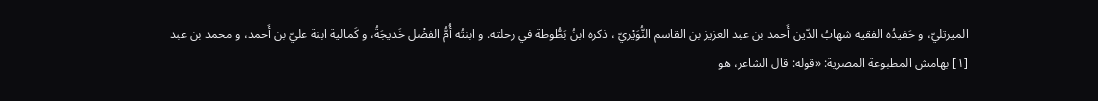الميرتليّ، و حَفيدُه الفقيه شهابُ الدّين أَحمد بن عبد العزيز بن القاسم النُّوَيْريّ ، ذكره ابنُ بَطُّوطة في رحلته. و ابنتُه أُمُّ الفضْل خَديجَةُ، و كَمالية ابنة عليّ بن أَحمد، و محمد بن عبد
[١] بهامش المطبوعة المصرية: «قوله: قال الشاعر، هو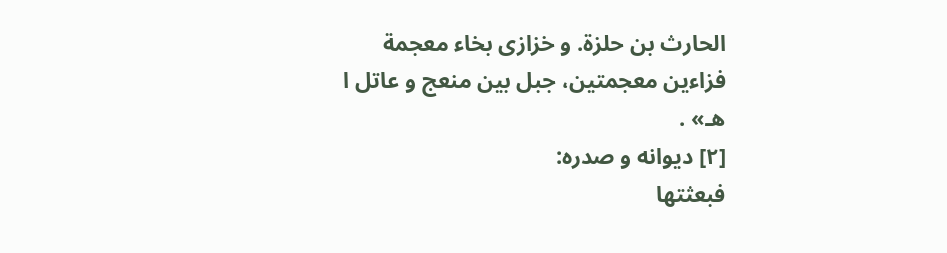الحارث بن حلزة. و خزازى بخاء معجمة فزاءين معجمتين، جبل بين منعج و عاتل ا هـ» .
[٢] ديوانه و صدره:
فبعثتها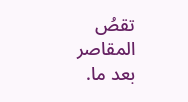تقصُ المقاصر بعد ما.